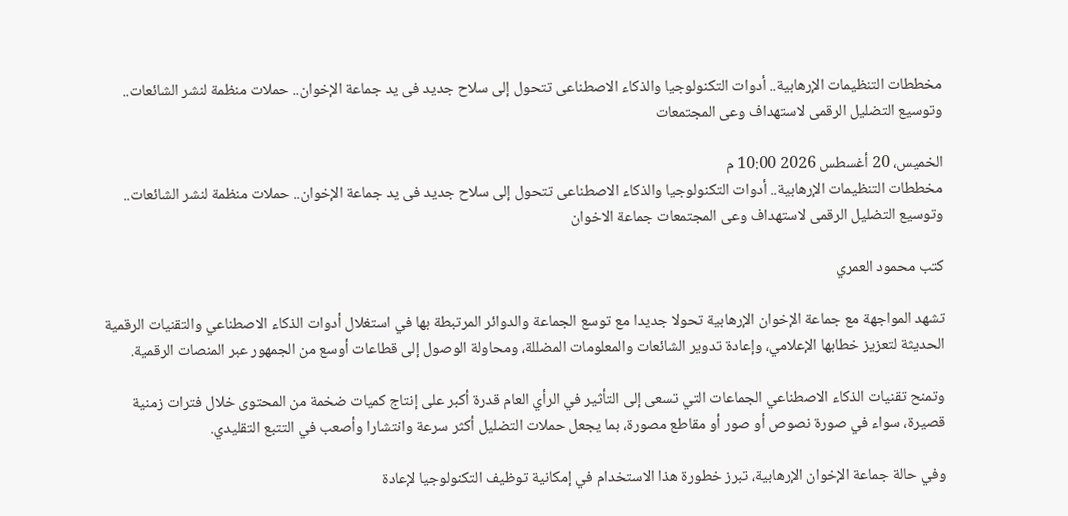مخططات التنظيمات الإرهابية.. أدوات التكنولوجيا والذكاء الاصطناعى تتحول إلى سلاح جديد فى يد جماعة الإخوان.. حملات منظمة لنشر الشائعات.. وتوسيع التضليل الرقمى لاستهداف وعى المجتمعات

الخميس، 20 أغسطس 2026 10:00 م
مخططات التنظيمات الإرهابية.. أدوات التكنولوجيا والذكاء الاصطناعى تتحول إلى سلاح جديد فى يد جماعة الإخوان.. حملات منظمة لنشر الشائعات.. وتوسيع التضليل الرقمى لاستهداف وعى المجتمعات جماعة الاخوان

كتب محمود العمري

تشهد المواجهة مع جماعة الإخوان الإرهابية تحولا جديدا مع توسع الجماعة والدوائر المرتبطة بها في استغلال أدوات الذكاء الاصطناعي والتقنيات الرقمية الحديثة لتعزيز خطابها الإعلامي، وإعادة تدوير الشائعات والمعلومات المضللة، ومحاولة الوصول إلى قطاعات أوسع من الجمهور عبر المنصات الرقمية.

وتمنح تقنيات الذكاء الاصطناعي الجماعات التي تسعى إلى التأثير في الرأي العام قدرة أكبر على إنتاج كميات ضخمة من المحتوى خلال فترات زمنية قصيرة، سواء في صورة نصوص أو صور أو مقاطع مصورة، بما يجعل حملات التضليل أكثر سرعة وانتشارا وأصعب في التتبع التقليدي.

وفي حالة جماعة الإخوان الإرهابية، تبرز خطورة هذا الاستخدام في إمكانية توظيف التكنولوجيا لإعادة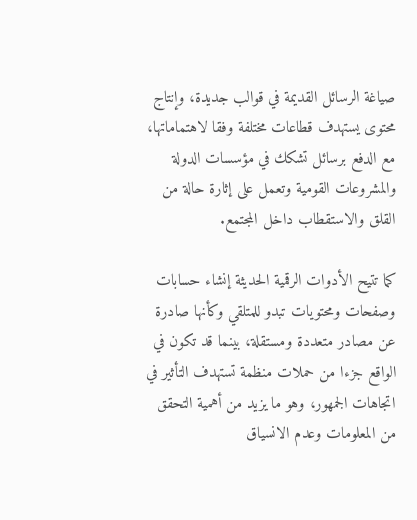صياغة الرسائل القديمة في قوالب جديدة، وإنتاج محتوى يستهدف قطاعات مختلفة وفقا لاهتماماتها، مع الدفع برسائل تشكك في مؤسسات الدولة والمشروعات القومية وتعمل على إثارة حالة من القلق والاستقطاب داخل المجتمع.

كما تتيح الأدوات الرقمية الحديثة إنشاء حسابات وصفحات ومحتويات تبدو للمتلقي وكأنها صادرة عن مصادر متعددة ومستقلة، بينما قد تكون في الواقع جزءا من حملات منظمة تستهدف التأثير في اتجاهات الجمهور، وهو ما يزيد من أهمية التحقق من المعلومات وعدم الانسياق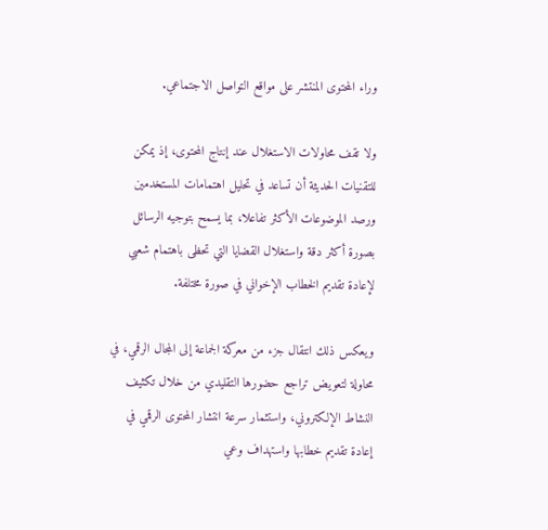وراء المحتوى المنتشر على مواقع التواصل الاجتماعي.

ولا تقف محاولات الاستغلال عند إنتاج المحتوى، إذ يمكن للتقنيات الحديثة أن تساعد في تحليل اهتمامات المستخدمين ورصد الموضوعات الأكثر تفاعلا، بما يسمح بتوجيه الرسائل بصورة أكثر دقة واستغلال القضايا التي تحظى باهتمام شعبي لإعادة تقديم الخطاب الإخواني في صورة مختلفة.

ويعكس ذلك انتقال جزء من معركة الجماعة إلى المجال الرقمي، في محاولة لتعويض تراجع حضورها التقليدي من خلال تكثيف النشاط الإلكتروني، واستثمار سرعة انتشار المحتوى الرقمي في إعادة تقديم خطابها واستهداف وعي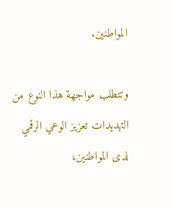المواطنين.

وتتطلب مواجهة هذا النوع من التهديدات تعزيز الوعي الرقمي لدى المواطنين،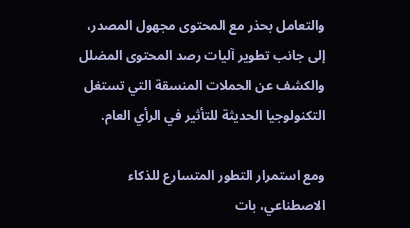والتعامل بحذر مع المحتوى مجهول المصدر، إلى جانب تطوير آليات رصد المحتوى المضلل والكشف عن الحملات المنسقة التي تستغل التكنولوجيا الحديثة للتأثير في الرأي العام.

ومع استمرار التطور المتسارع للذكاء الاصطناعي، بات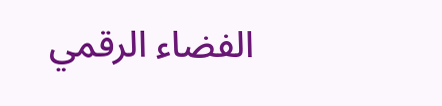الفضاء الرقمي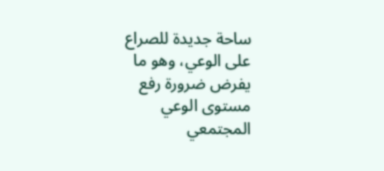ساحة جديدة للصراع على الوعي، وهو ما يفرض ضرورة رفع مستوى الوعي المجتمعي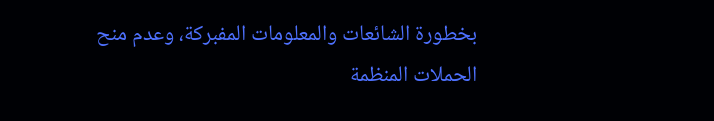بخطورة الشائعات والمعلومات المفبركة، وعدم منح الحملات المنظمة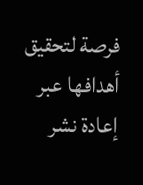فرصة لتحقيق أهدافها عبر إعادة نشر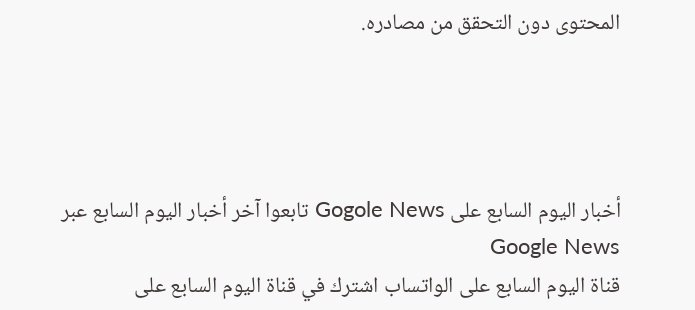المحتوى دون التحقق من مصادره.




أخبار اليوم السابع على Gogole News تابعوا آخر أخبار اليوم السابع عبر Google News
قناة اليوم السابع على الواتساب اشترك في قناة اليوم السابع على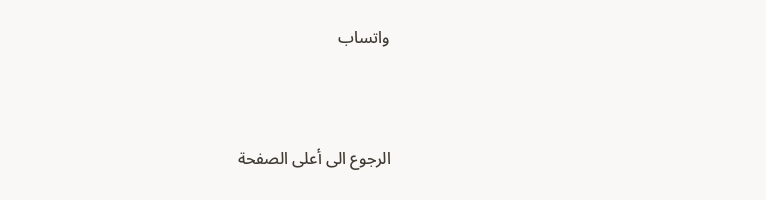واتساب



الرجوع الى أعلى الصفحة